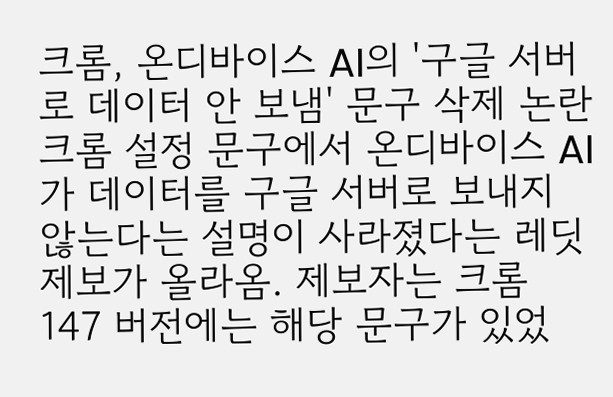크롬, 온디바이스 AI의 '구글 서버로 데이터 안 보냄' 문구 삭제 논란
크롬 설정 문구에서 온디바이스 AI가 데이터를 구글 서버로 보내지 않는다는 설명이 사라졌다는 레딧 제보가 올라옴. 제보자는 크롬 147 버전에는 해당 문구가 있었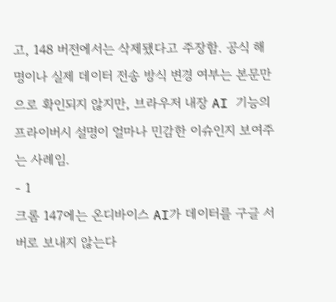고, 148 버전에서는 삭제됐다고 주장함. 공식 해명이나 실제 데이터 전송 방식 변경 여부는 본문만으로 확인되지 않지만, 브라우저 내장 AI 기능의 프라이버시 설명이 얼마나 민감한 이슈인지 보여주는 사례임.
- 1
크롬 147에는 온디바이스 AI가 데이터를 구글 서버로 보내지 않는다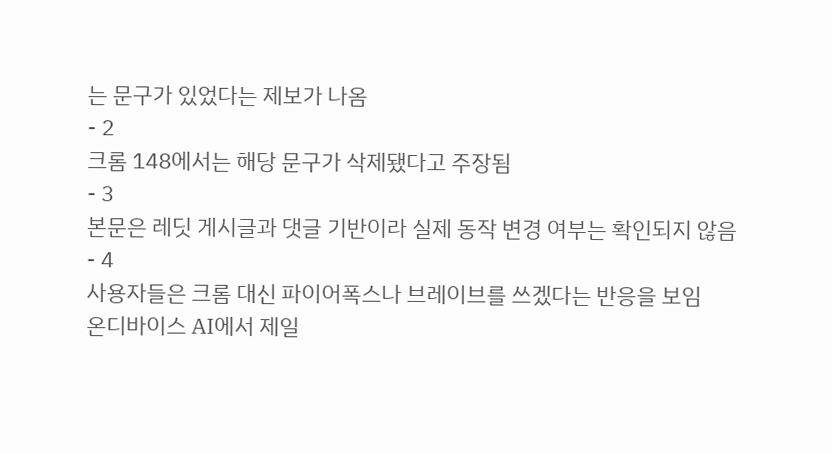는 문구가 있었다는 제보가 나옴
- 2
크롬 148에서는 해당 문구가 삭제됐다고 주장됨
- 3
본문은 레딧 게시글과 댓글 기반이라 실제 동작 변경 여부는 확인되지 않음
- 4
사용자들은 크롬 대신 파이어폭스나 브레이브를 쓰겠다는 반응을 보임
온디바이스 AI에서 제일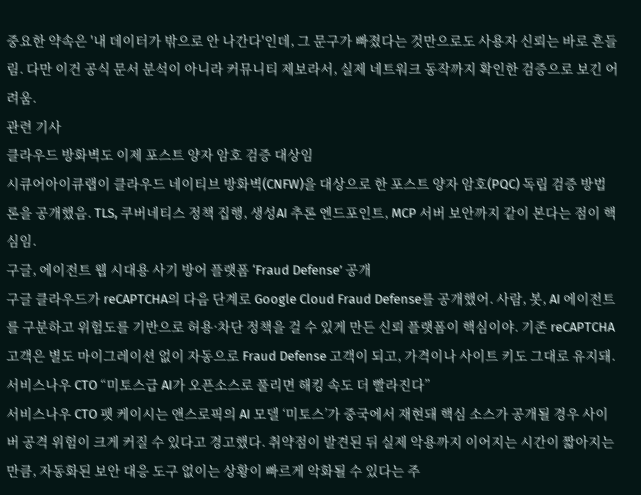중요한 약속은 '내 데이터가 밖으로 안 나간다'인데, 그 문구가 빠졌다는 것만으로도 사용자 신뢰는 바로 흔들림. 다만 이건 공식 문서 분석이 아니라 커뮤니티 제보라서, 실제 네트워크 동작까지 확인한 검증으로 보긴 어려움.
관련 기사
클라우드 방화벽도 이제 포스트 양자 암호 검증 대상임
시큐어아이큐랩이 클라우드 네이티브 방화벽(CNFW)을 대상으로 한 포스트 양자 암호(PQC) 독립 검증 방법론을 공개했음. TLS, 쿠버네티스 정책 집행, 생성AI 추론 엔드포인트, MCP 서버 보안까지 같이 본다는 점이 핵심임.
구글, 에이전트 웹 시대용 사기 방어 플랫폼 ‘Fraud Defense’ 공개
구글 클라우드가 reCAPTCHA의 다음 단계로 Google Cloud Fraud Defense를 공개했어. 사람, 봇, AI 에이전트를 구분하고 위험도를 기반으로 허용·차단 정책을 걸 수 있게 만든 신뢰 플랫폼이 핵심이야. 기존 reCAPTCHA 고객은 별도 마이그레이션 없이 자동으로 Fraud Defense 고객이 되고, 가격이나 사이트 키도 그대로 유지돼.
서비스나우 CTO “미토스급 AI가 오픈소스로 풀리면 해킹 속도 더 빨라진다”
서비스나우 CTO 펫 케이시는 앤스로픽의 AI 모델 ‘미토스’가 중국에서 재현돼 핵심 소스가 공개될 경우 사이버 공격 위험이 크게 커질 수 있다고 경고했다. 취약점이 발견된 뒤 실제 악용까지 이어지는 시간이 짧아지는 만큼, 자동화된 보안 대응 도구 없이는 상황이 빠르게 악화될 수 있다는 주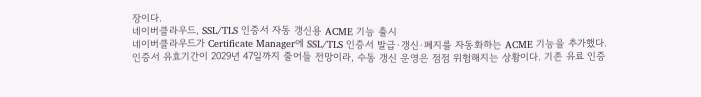장이다.
네이버클라우드, SSL/TLS 인증서 자동 갱신용 ACME 기능 출시
네이버클라우드가 Certificate Manager에 SSL/TLS 인증서 발급·갱신·폐지를 자동화하는 ACME 기능을 추가했다. 인증서 유효기간이 2029년 47일까지 줄어들 전망이라, 수동 갱신 운영은 점점 위험해지는 상황이다. 기존 유료 인증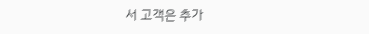서 고객은 추가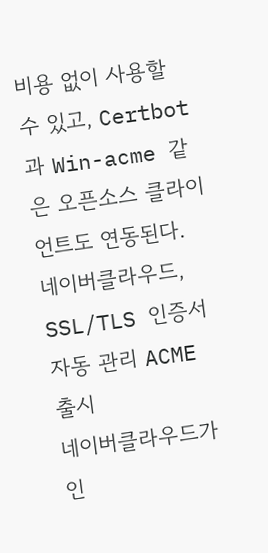비용 없이 사용할 수 있고, Certbot과 Win-acme 같은 오픈소스 클라이언트도 연동된다.
네이버클라우드, SSL/TLS 인증서 자동 관리 ACME 출시
네이버클라우드가 인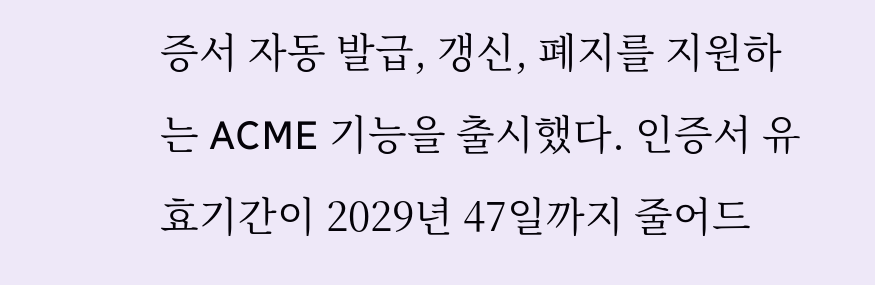증서 자동 발급, 갱신, 폐지를 지원하는 ACME 기능을 출시했다. 인증서 유효기간이 2029년 47일까지 줄어드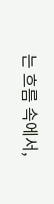는 흐름 속에서,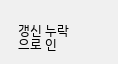갱신 누락으로 인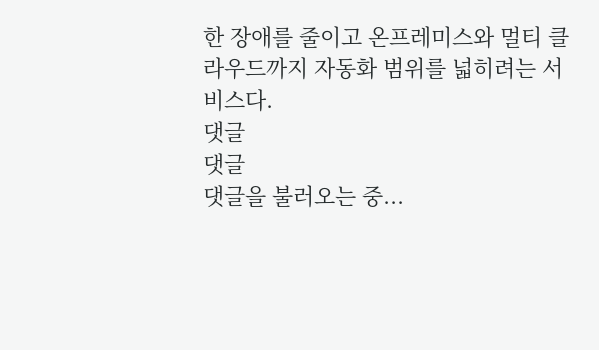한 장애를 줄이고 온프레미스와 멀티 클라우드까지 자동화 범위를 넓히려는 서비스다.
댓글
댓글
댓글을 불러오는 중...